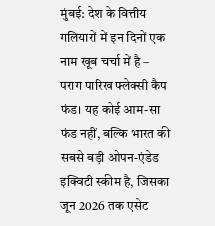मुंबई: देश के वित्तीय गलियारों में इन दिनों एक नाम खूब चर्चा में है – पराग पारिख फ्लेक्सी कैप फंड। यह कोई आम-सा फंड नहीं, बल्कि भारत की सबसे बड़ी ओपन-एंडेड इक्विटी स्कीम है, जिसका जून 2026 तक एसेट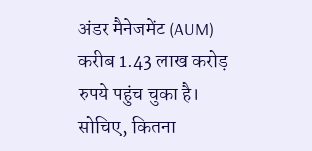अंडर मैनेजमेंट (AUM) करीब 1.43 लाख करोड़ रुपये पहुंच चुका है। सोचिए, कितना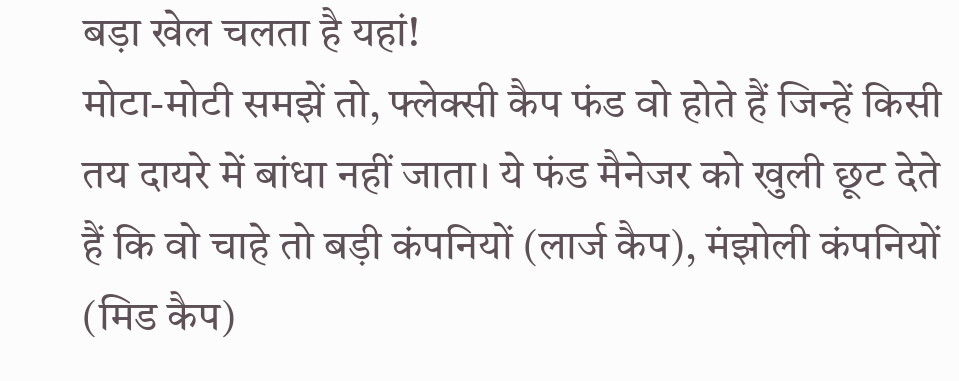बड़ा खेल चलता है यहां!
मोटा-मोटी समझें तो, फ्लेक्सी कैप फंड वो होते हैं जिन्हें किसी तय दायरे में बांधा नहीं जाता। ये फंड मैनेजर को खुली छूट देते हैं कि वो चाहे तो बड़ी कंपनियों (लार्ज कैप), मंझोली कंपनियों (मिड कैप)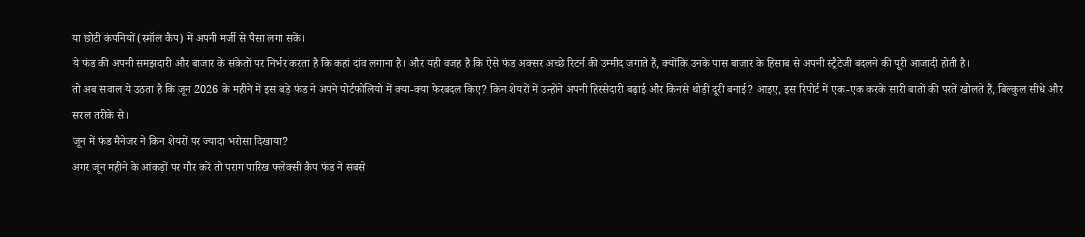या छोटी कंपनियों (स्मॉल कैप) में अपनी मर्जी से पैसा लगा सकें।
ये फंड की अपनी समझदारी और बाजार के संकेतों पर निर्भर करता है कि कहां दांव लगाना है। और यही वजह है कि ऐसे फंड अक्सर अच्छे रिटर्न की उम्मीद जगाते हैं, क्योंकि उनके पास बाजार के हिसाब से अपनी स्ट्रैटेजी बदलने की पूरी आजादी होती है।
तो अब सवाल ये उठता है कि जून 2026 के महीने में इस बड़े फंड ने अपने पोर्टफोलियो में क्या-क्या फेरबदल किए? किन शेयरों में उन्होंने अपनी हिस्सेदारी बढ़ाई और किनसे थोड़ी दूरी बनाई? आइए, इस रिपोर्ट में एक-एक करके सारी बातों की परतें खोलते हैं, बिल्कुल सीधे और सरल तरीके से।
जून में फंड मैनेजर ने किन शेयरों पर ज्यादा भरोसा दिखाया?
अगर जून महीने के आंकड़ों पर गौर करें तो पराग पारिख फ्लेक्सी कैप फंड ने सबसे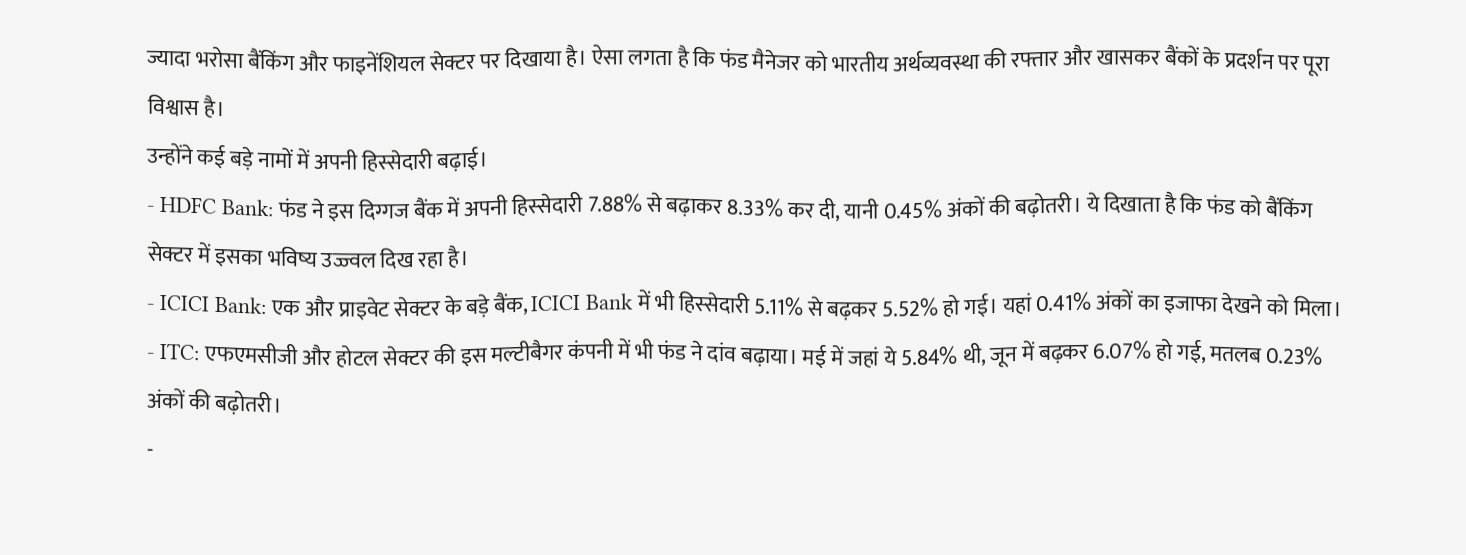ज्यादा भरोसा बैंकिंग और फाइनेंशियल सेक्टर पर दिखाया है। ऐसा लगता है कि फंड मैनेजर को भारतीय अर्थव्यवस्था की रफ्तार और खासकर बैंकों के प्रदर्शन पर पूरा विश्वास है।
उन्होंने कई बड़े नामों में अपनी हिस्सेदारी बढ़ाई।
- HDFC Bank: फंड ने इस दिग्गज बैंक में अपनी हिस्सेदारी 7.88% से बढ़ाकर 8.33% कर दी, यानी 0.45% अंकों की बढ़ोतरी। ये दिखाता है कि फंड को बैंकिंग सेक्टर में इसका भविष्य उज्ज्वल दिख रहा है।
- ICICI Bank: एक और प्राइवेट सेक्टर के बड़े बैंक, ICICI Bank में भी हिस्सेदारी 5.11% से बढ़कर 5.52% हो गई। यहां 0.41% अंकों का इजाफा देखने को मिला।
- ITC: एफएमसीजी और होटल सेक्टर की इस मल्टीबैगर कंपनी में भी फंड ने दांव बढ़ाया। मई में जहां ये 5.84% थी, जून में बढ़कर 6.07% हो गई, मतलब 0.23% अंकों की बढ़ोतरी।
-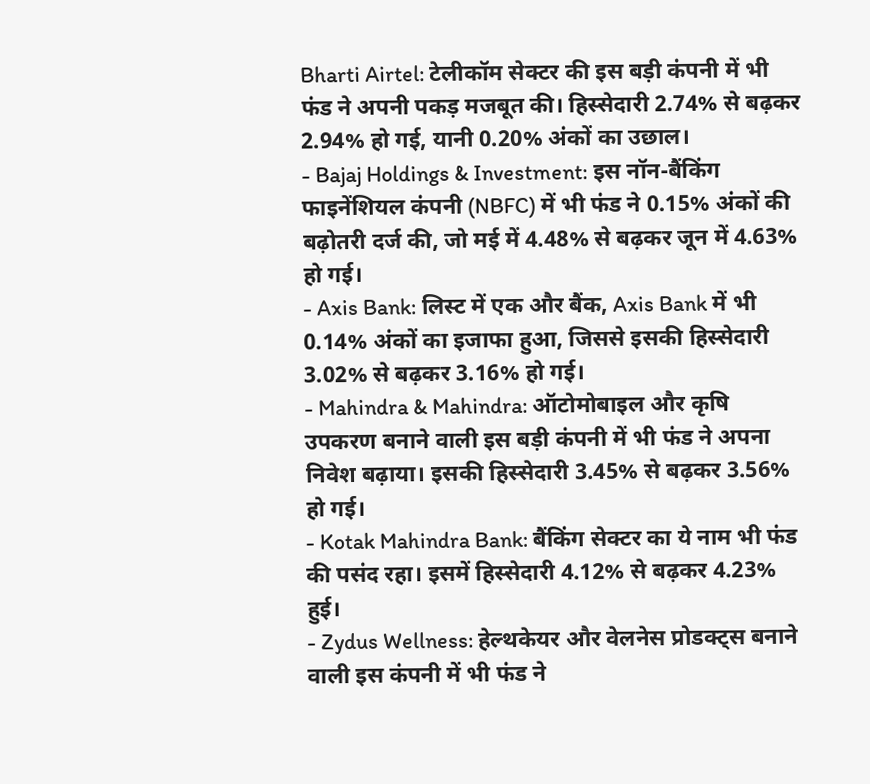Bharti Airtel: टेलीकॉम सेक्टर की इस बड़ी कंपनी में भी फंड ने अपनी पकड़ मजबूत की। हिस्सेदारी 2.74% से बढ़कर 2.94% हो गई, यानी 0.20% अंकों का उछाल।
- Bajaj Holdings & Investment: इस नॉन-बैंकिंग फाइनेंशियल कंपनी (NBFC) में भी फंड ने 0.15% अंकों की बढ़ोतरी दर्ज की, जो मई में 4.48% से बढ़कर जून में 4.63% हो गई।
- Axis Bank: लिस्ट में एक और बैंक, Axis Bank में भी 0.14% अंकों का इजाफा हुआ, जिससे इसकी हिस्सेदारी 3.02% से बढ़कर 3.16% हो गई।
- Mahindra & Mahindra: ऑटोमोबाइल और कृषि उपकरण बनाने वाली इस बड़ी कंपनी में भी फंड ने अपना निवेश बढ़ाया। इसकी हिस्सेदारी 3.45% से बढ़कर 3.56% हो गई।
- Kotak Mahindra Bank: बैंकिंग सेक्टर का ये नाम भी फंड की पसंद रहा। इसमें हिस्सेदारी 4.12% से बढ़कर 4.23% हुई।
- Zydus Wellness: हेल्थकेयर और वेलनेस प्रोडक्ट्स बनाने वाली इस कंपनी में भी फंड ने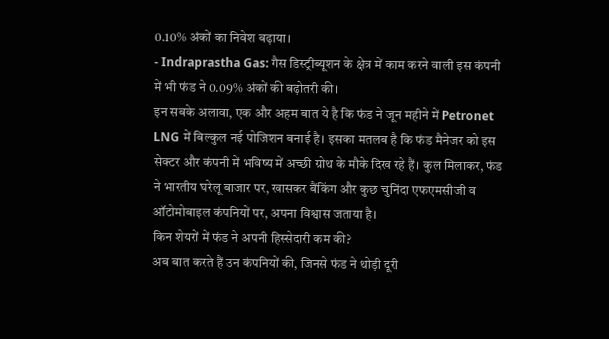0.10% अंकों का निवेश बढ़ाया।
- Indraprastha Gas: गैस डिस्ट्रीब्यूशन के क्षेत्र में काम करने वाली इस कंपनी में भी फंड ने 0.09% अंकों की बढ़ोतरी की।
इन सबके अलावा, एक और अहम बात ये है कि फंड ने जून महीने में Petronet LNG में बिल्कुल नई पोजिशन बनाई है। इसका मतलब है कि फंड मैनेजर को इस सेक्टर और कंपनी में भविष्य में अच्छी ग्रोथ के मौके दिख रहे हैं। कुल मिलाकर, फंड ने भारतीय घरेलू बाजार पर, खासकर बैंकिंग और कुछ चुनिंदा एफएमसीजी व ऑटोमोबाइल कंपनियों पर, अपना विश्वास जताया है।
किन शेयरों में फंड ने अपनी हिस्सेदारी कम की?
अब बात करते हैं उन कंपनियों की, जिनसे फंड ने थोड़ी दूरी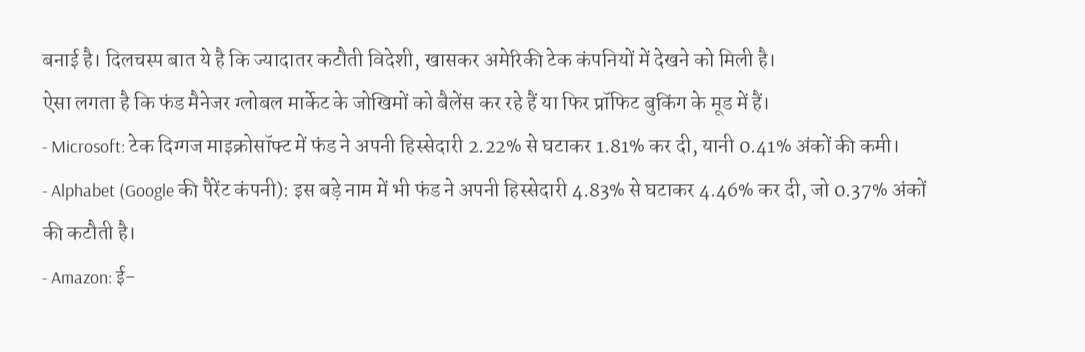बनाई है। दिलचस्प बात ये है कि ज्यादातर कटौती विदेशी, खासकर अमेरिकी टेक कंपनियों में देखने को मिली है।
ऐसा लगता है कि फंड मैनेजर ग्लोबल मार्केट के जोखिमों को बैलेंस कर रहे हैं या फिर प्रॉफिट बुकिंग के मूड में हैं।
- Microsoft: टेक दिग्गज माइक्रोसॉफ्ट में फंड ने अपनी हिस्सेदारी 2.22% से घटाकर 1.81% कर दी, यानी 0.41% अंकों की कमी।
- Alphabet (Google की पैरेंट कंपनी): इस बड़े नाम में भी फंड ने अपनी हिस्सेदारी 4.83% से घटाकर 4.46% कर दी, जो 0.37% अंकों की कटौती है।
- Amazon: ई-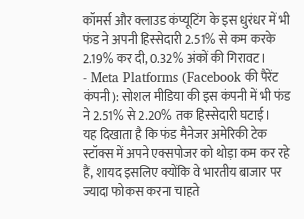कॉमर्स और क्लाउड कंप्यूटिंग के इस धुरंधर में भी फंड ने अपनी हिस्सेदारी 2.51% से कम करके 2.19% कर दी, 0.32% अंकों की गिरावट।
- Meta Platforms (Facebook की पैरेंट कंपनी): सोशल मीडिया की इस कंपनी में भी फंड ने 2.51% से 2.20% तक हिस्सेदारी घटाई।
यह दिखाता है कि फंड मैनेजर अमेरिकी टेक स्टॉक्स में अपने एक्सपोजर को थोड़ा कम कर रहे हैं, शायद इसलिए क्योंकि वे भारतीय बाजार पर ज्यादा फोकस करना चाहते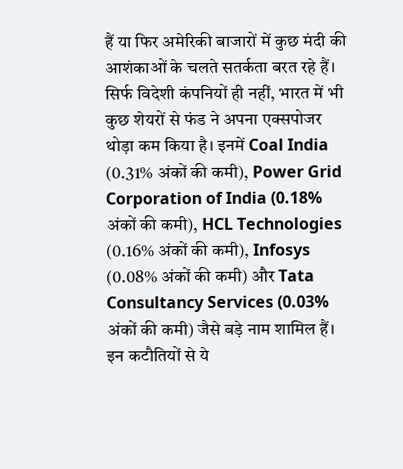हैं या फिर अमेरिकी बाजारों में कुछ मंदी की आशंकाओं के चलते सतर्कता बरत रहे हैं।
सिर्फ विदेशी कंपनियों ही नहीं, भारत में भी कुछ शेयरों से फंड ने अपना एक्सपोजर थोड़ा कम किया है। इनमें Coal India (0.31% अंकों की कमी), Power Grid Corporation of India (0.18% अंकों की कमी), HCL Technologies (0.16% अंकों की कमी), Infosys (0.08% अंकों की कमी) और Tata Consultancy Services (0.03% अंकों की कमी) जैसे बड़े नाम शामिल हैं। इन कटौतियों से ये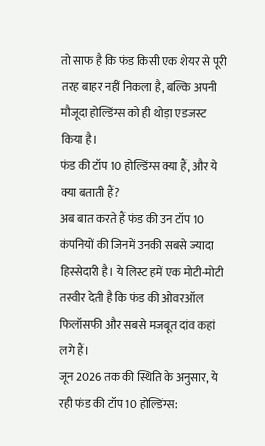तो साफ है कि फंड किसी एक शेयर से पूरी तरह बाहर नहीं निकला है, बल्कि अपनी मौजूदा होल्डिंग्स को ही थोड़ा एडजस्ट किया है।
फंड की टॉप 10 होल्डिंग्स क्या हैं, और ये क्या बताती हैं?
अब बात करते हैं फंड की उन टॉप 10 कंपनियों की जिनमें उनकी सबसे ज्यादा हिस्सेदारी है। ये लिस्ट हमें एक मोटी-मोटी तस्वीर देती है कि फंड की ओवरऑल फिलॉसफी और सबसे मजबूत दांव कहां लगे हैं।
जून 2026 तक की स्थिति के अनुसार, ये रही फंड की टॉप 10 होल्डिंग्स: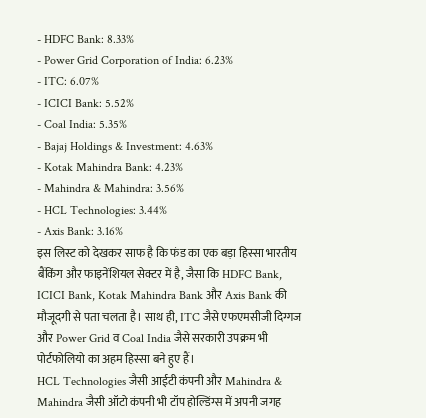- HDFC Bank: 8.33%
- Power Grid Corporation of India: 6.23%
- ITC: 6.07%
- ICICI Bank: 5.52%
- Coal India: 5.35%
- Bajaj Holdings & Investment: 4.63%
- Kotak Mahindra Bank: 4.23%
- Mahindra & Mahindra: 3.56%
- HCL Technologies: 3.44%
- Axis Bank: 3.16%
इस लिस्ट को देखकर साफ है कि फंड का एक बड़ा हिस्सा भारतीय बैंकिंग और फाइनेंशियल सेक्टर में है, जैसा कि HDFC Bank, ICICI Bank, Kotak Mahindra Bank और Axis Bank की मौजूदगी से पता चलता है। साथ ही, ITC जैसे एफएमसीजी दिग्गज और Power Grid व Coal India जैसे सरकारी उपक्रम भी पोर्टफोलियो का अहम हिस्सा बने हुए हैं।
HCL Technologies जैसी आईटी कंपनी और Mahindra & Mahindra जैसी ऑटो कंपनी भी टॉप होल्डिंग्स में अपनी जगह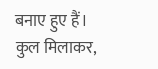बनाए हुए हैं।
कुल मिलाकर,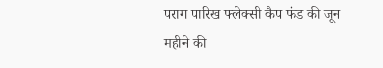पराग पारिख फ्लेक्सी कैप फंड की जून महीने की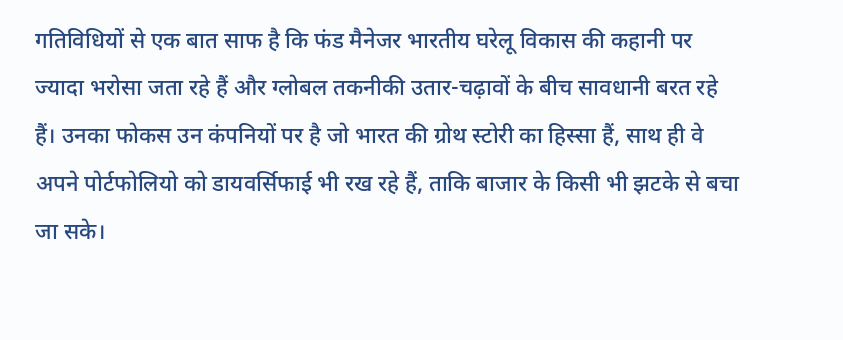गतिविधियों से एक बात साफ है कि फंड मैनेजर भारतीय घरेलू विकास की कहानी पर ज्यादा भरोसा जता रहे हैं और ग्लोबल तकनीकी उतार-चढ़ावों के बीच सावधानी बरत रहे हैं। उनका फोकस उन कंपनियों पर है जो भारत की ग्रोथ स्टोरी का हिस्सा हैं, साथ ही वे अपने पोर्टफोलियो को डायवर्सिफाई भी रख रहे हैं, ताकि बाजार के किसी भी झटके से बचा जा सके।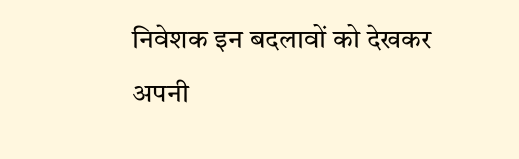निवेशक इन बदलावों को देखकर अपनी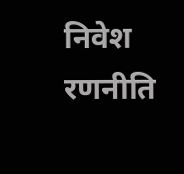निवेश रणनीति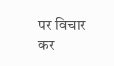पर विचार कर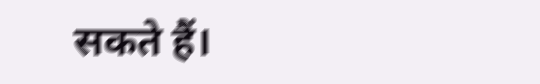सकते हैं।